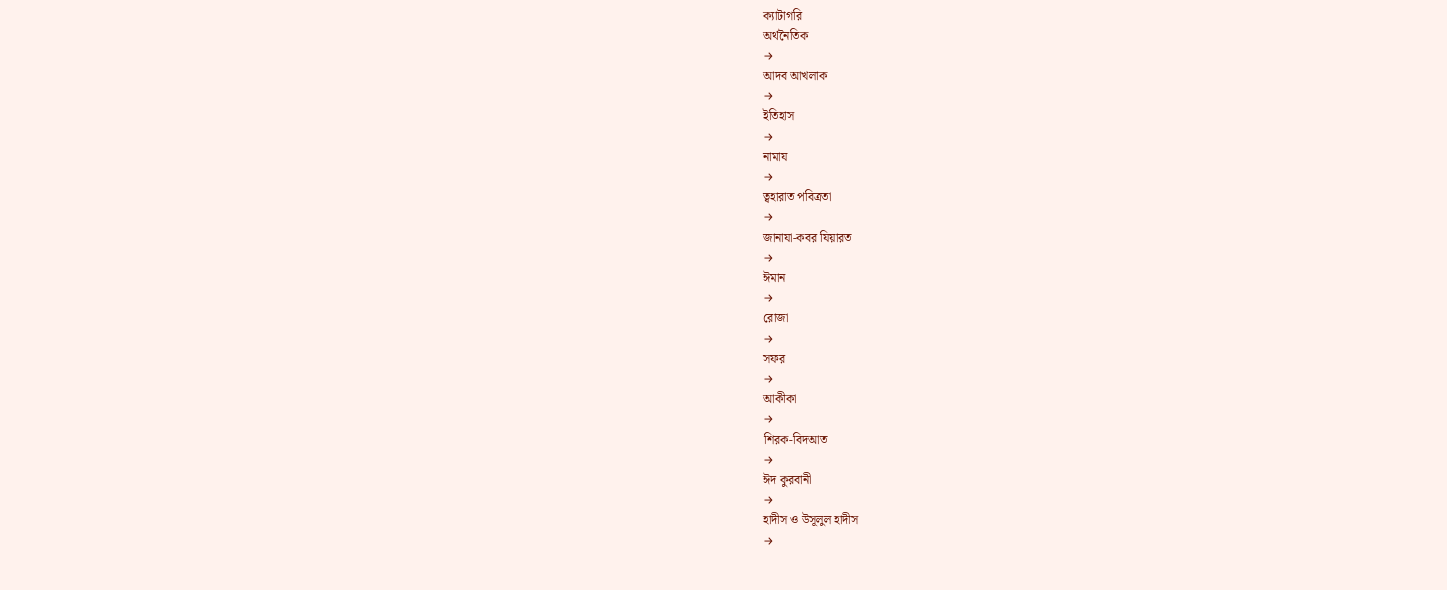ক্যাটাগরি
অর্থনৈতিক
→
আদব আখলাক
→
ইতিহাস
→
নামায
→
ত্বহারাত পবিত্রতা
→
জানাযা-কবর যিয়ারত
→
ঈমান
→
রোজা
→
সফর
→
আকীকা
→
শিরক-বিদআত
→
ঈদ কুরবানী
→
হাদীস ও উসূলুল হাদীস
→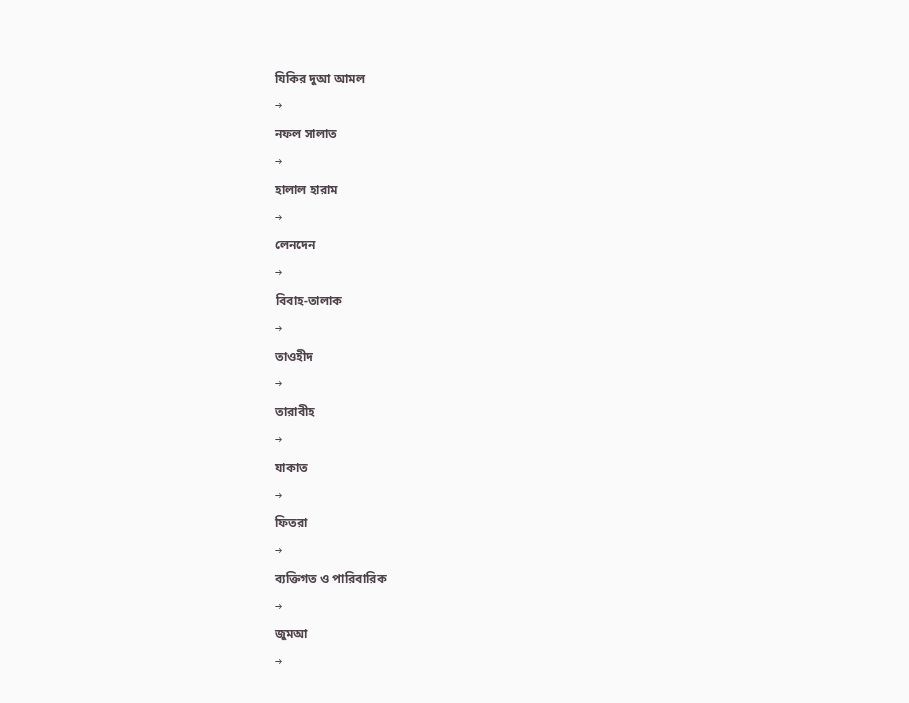যিকির দুআ আমল
→
নফল সালাত
→
হালাল হারাম
→
লেনদেন
→
বিবাহ-তালাক
→
তাওহীদ
→
তারাবীহ
→
যাকাত
→
ফিতরা
→
ব্যক্তিগত ও পারিবারিক
→
জুমআ
→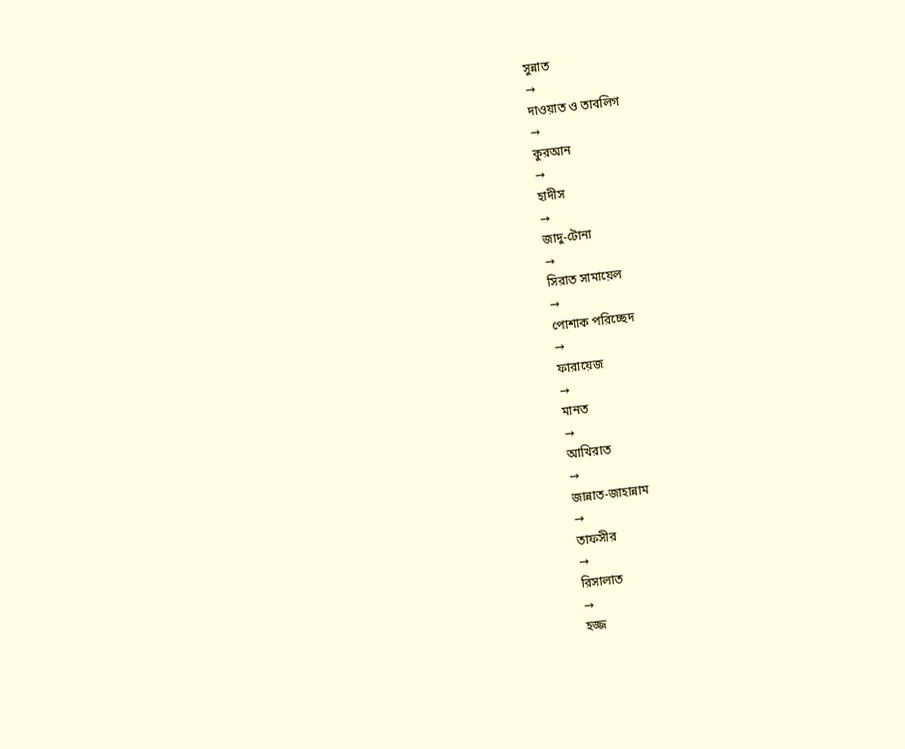সুন্নাত
→
দাওয়াত ও তাবলিগ
→
কুরআন
→
হাদীস
→
জাদু-টোনা
→
সিরাত সামায়েল
→
পোশাক পরিচ্ছেদ
→
ফারায়েজ
→
মানত
→
আখিরাত
→
জান্নাত-জাহান্নাম
→
তাফসীর
→
রিসালাত
→
হজ্জ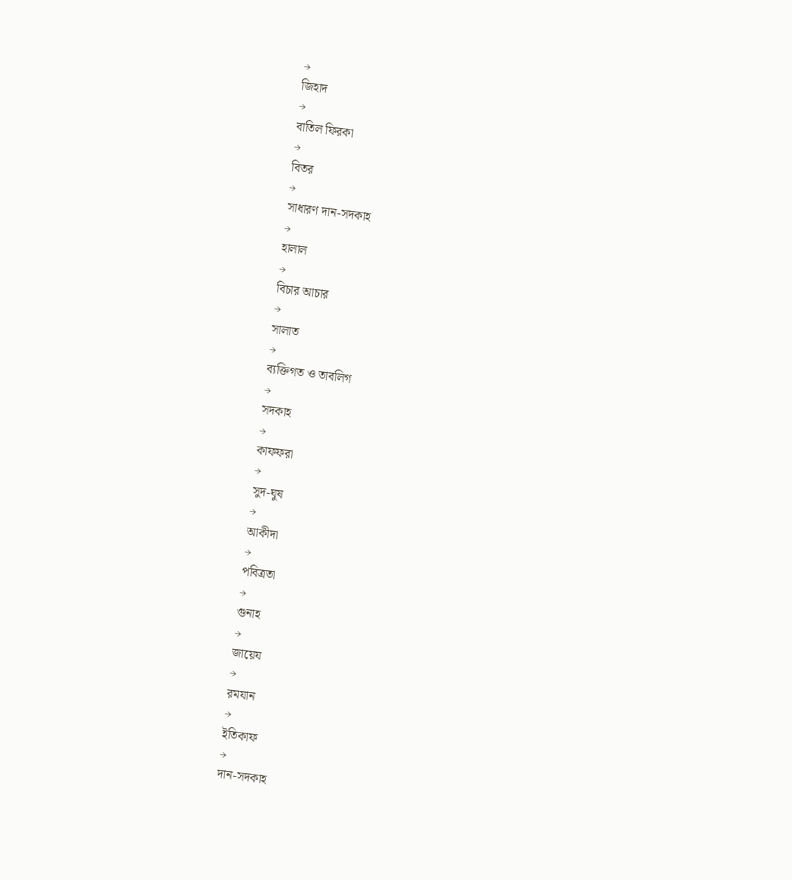→
জিহাদ
→
বাতিল ফিরকা
→
বিতর
→
সাধারণ দান-সদকাহ
→
হালাল
→
বিচার আচার
→
সালাত
→
ব্যক্তিগত ও তাবলিগ
→
সদকাহ
→
কাফফরা
→
সুদ-ঘুষ
→
আকীদা
→
পবিত্রতা
→
গুনাহ
→
জায়েয
→
রমযান
→
ইতিকাফ
→
দান-সদকাহ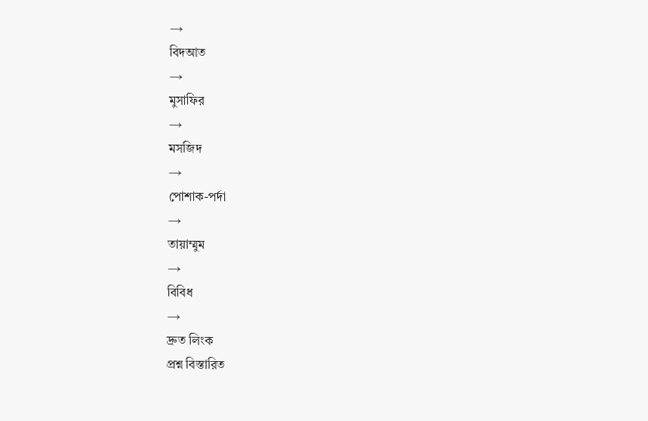→
বিদআত
→
মুসাফির
→
মসজিদ
→
পোশাক-পর্দা
→
তায়াম্মুম
→
বিবিধ
→
দ্রুত লিংক
প্রশ্ন বিস্তারিত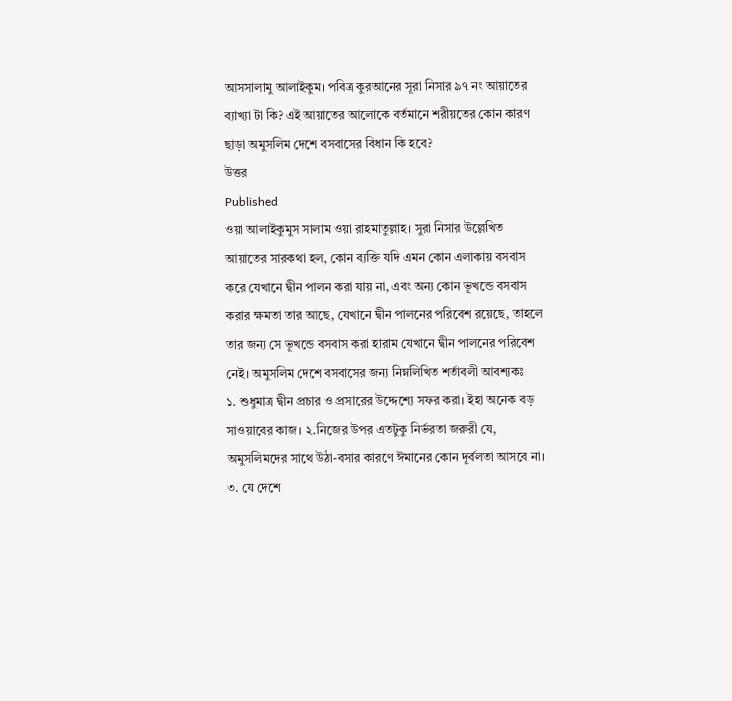আসসালামু আলাইকুম। পবিত্র কুরআনের সূরা নিসার ৯৭ নং আয়াতের ব্যাখ্যা টা কি? এই আয়াতের আলোকে বর্তমানে শরীয়তের কোন কারণ ছাড়া অমুসলিম দেশে বসবাসের বিধান কি হবে?
উত্তর
Published
ওয়া আলাইকুমুস সালাম ওয়া রাহমাতুল্লাহ। সুরা নিসার উল্লেখিত আয়াতের সারকথা হল, কোন ব্যক্তি যদি এমন কোন এলাকায় বসবাস করে যেখানে দ্বীন পালন করা যায় না, এবং অন্য কোন ভূখন্ডে বসবাস করার ক্ষমতা তার আছে, যেখানে দ্বীন পালনের পরিবেশ রয়েছে, তাহলে তার জন্য সে ভূখন্ডে বসবাস করা হারাম যেখানে দ্বীন পালনের পরিবেশ নেই। অমুসলিম দেশে বসবাসের জন্য নিম্নলিখিত শর্তাবলী আবশ্যকঃ
১. শুধুমাত্র দ্বীন প্রচার ও প্রসারের উদ্দেশ্যে সফর করা। ইহা অনেক বড় সাওয়াবের কাজ। ২.নিজের উপর এতটুকু নির্ভরতা জরুরী যে, অমুসলিমদের সাথে উঠা-বসার কারণে ঈমানের কোন দূর্বলতা আসবে না। ৩. যে দেশে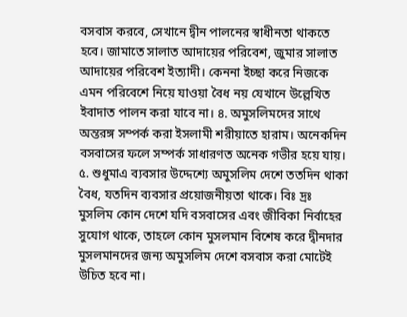বসবাস করবে, সেখানে দ্বীন পালনের স্বাধীনতা থাকতে হবে। জামাতে সালাত আদায়ের পরিবেশ, জুমার সালাত আদায়ের পরিবেশ ইত্যাদী। কেননা ইচ্ছা করে নিজকে এমন পরিবেশে নিয়ে যাওয়া বৈধ নয় যেখানে উল্লেখিত ইবাদাত পালন করা যাবে না। ৪. অমুসলিমদের সাথে অন্তরঙ্গ সম্পর্ক করা ইসলামী শরীয়াতে হারাম। অনেকদিন বসবাসের ফলে সম্পর্ক সাধারণত অনেক গভীর হয়ে যায়। ৫. শুধুমাএ ব্যবসার উদ্দেশ্যে অমুসলিম দেশে ততদিন থাকা বৈধ, যতদিন ব্যবসার প্রয়োজনীয়তা থাকে। বিঃ দ্রঃ মুসলিম কোন দেশে যদি বসবাসের এবং জীবিকা নির্বাহের সুযোগ থাকে, তাহলে কোন মুসলমান বিশেষ করে দ্বীনদার মুসলমানদের জন্য অমুসলিম দেশে বসবাস করা মোটেই উচিত হবে না।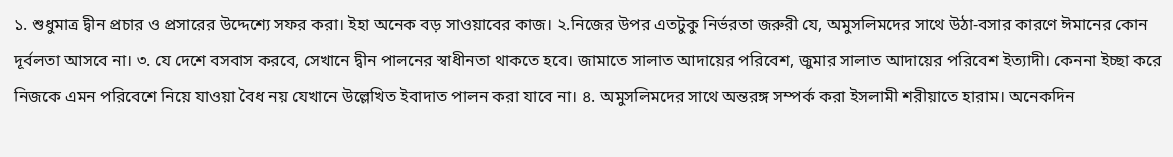১. শুধুমাত্র দ্বীন প্রচার ও প্রসারের উদ্দেশ্যে সফর করা। ইহা অনেক বড় সাওয়াবের কাজ। ২.নিজের উপর এতটুকু নির্ভরতা জরুরী যে, অমুসলিমদের সাথে উঠা-বসার কারণে ঈমানের কোন দূর্বলতা আসবে না। ৩. যে দেশে বসবাস করবে, সেখানে দ্বীন পালনের স্বাধীনতা থাকতে হবে। জামাতে সালাত আদায়ের পরিবেশ, জুমার সালাত আদায়ের পরিবেশ ইত্যাদী। কেননা ইচ্ছা করে নিজকে এমন পরিবেশে নিয়ে যাওয়া বৈধ নয় যেখানে উল্লেখিত ইবাদাত পালন করা যাবে না। ৪. অমুসলিমদের সাথে অন্তরঙ্গ সম্পর্ক করা ইসলামী শরীয়াতে হারাম। অনেকদিন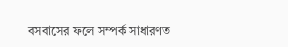বসবাসের ফলে সম্পর্ক সাধারণত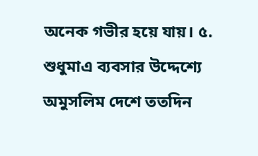অনেক গভীর হয়ে যায়। ৫. শুধুমাএ ব্যবসার উদ্দেশ্যে অমুসলিম দেশে ততদিন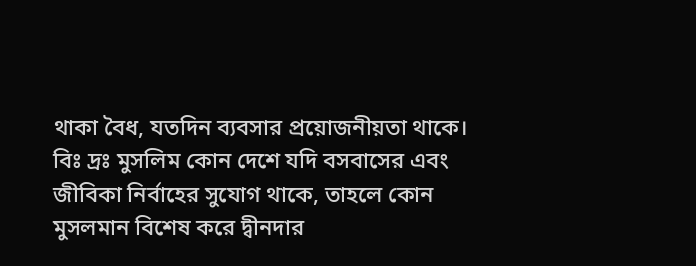থাকা বৈধ, যতদিন ব্যবসার প্রয়োজনীয়তা থাকে। বিঃ দ্রঃ মুসলিম কোন দেশে যদি বসবাসের এবং জীবিকা নির্বাহের সুযোগ থাকে, তাহলে কোন মুসলমান বিশেষ করে দ্বীনদার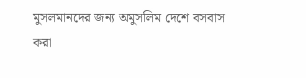মুসলমানদের জন্য অমুসলিম দেশে বসবাস করা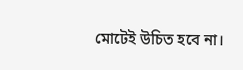মোটেই উচিত হবে না।